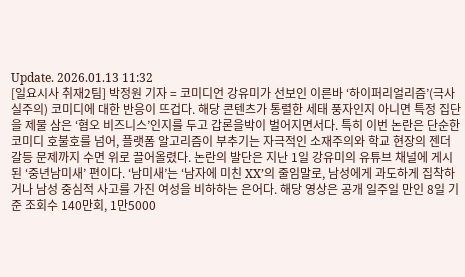Update. 2026.01.13 11:32
[일요시사 취재2팀] 박정원 기자 = 코미디언 강유미가 선보인 이른바 ‘하이퍼리얼리즘’(극사실주의) 코미디에 대한 반응이 뜨겁다. 해당 콘텐츠가 통렬한 세태 풍자인지 아니면 특정 집단을 제물 삼은 ‘혐오 비즈니스’인지를 두고 갑론을박이 벌어지면서다. 특히 이번 논란은 단순한 코미디 호불호를 넘어, 플랫폼 알고리즘이 부추기는 자극적인 소재주의와 학교 현장의 젠더 갈등 문제까지 수면 위로 끌어올렸다. 논란의 발단은 지난 1일 강유미의 유튜브 채널에 게시된 ‘중년남미새’ 편이다. ‘남미새’는 ‘남자에 미친 XX’의 줄임말로, 남성에게 과도하게 집착하거나 남성 중심적 사고를 가진 여성을 비하하는 은어다. 해당 영상은 공개 일주일 만인 8일 기준 조회수 140만회, 1만5000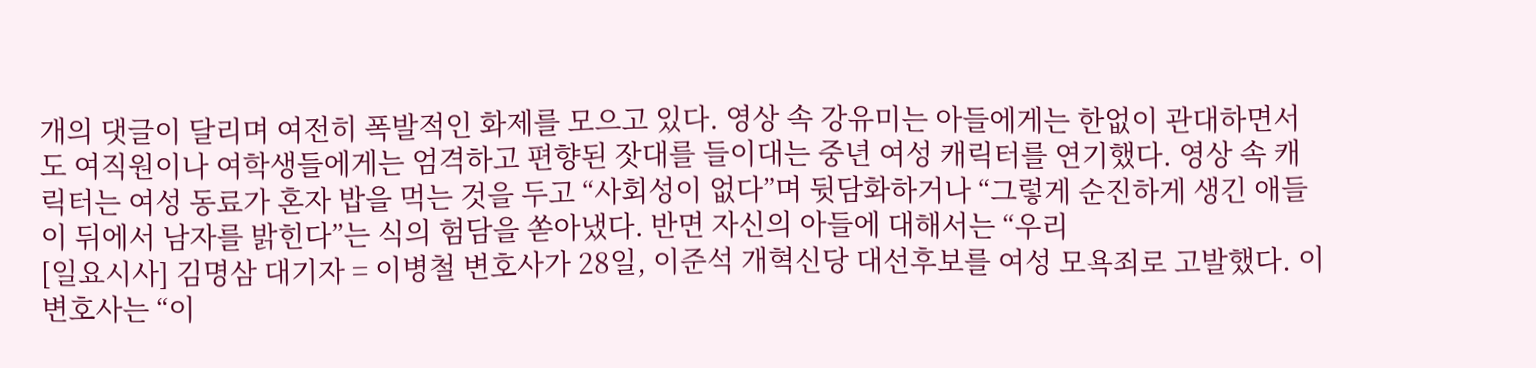개의 댓글이 달리며 여전히 폭발적인 화제를 모으고 있다. 영상 속 강유미는 아들에게는 한없이 관대하면서도 여직원이나 여학생들에게는 엄격하고 편향된 잣대를 들이대는 중년 여성 캐릭터를 연기했다. 영상 속 캐릭터는 여성 동료가 혼자 밥을 먹는 것을 두고 “사회성이 없다”며 뒷담화하거나 “그렇게 순진하게 생긴 애들이 뒤에서 남자를 밝힌다”는 식의 험담을 쏟아냈다. 반면 자신의 아들에 대해서는 “우리
[일요시사] 김명삼 대기자 = 이병철 변호사가 28일, 이준석 개혁신당 대선후보를 여성 모욕죄로 고발했다. 이 변호사는 “이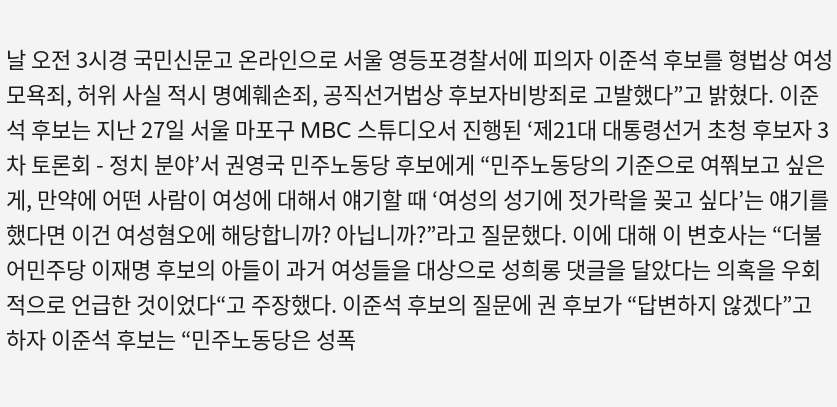날 오전 3시경 국민신문고 온라인으로 서울 영등포경찰서에 피의자 이준석 후보를 형법상 여성 모욕죄, 허위 사실 적시 명예훼손죄, 공직선거법상 후보자비방죄로 고발했다”고 밝혔다. 이준석 후보는 지난 27일 서울 마포구 MBC 스튜디오서 진행된 ‘제21대 대통령선거 초청 후보자 3차 토론회 - 정치 분야’서 권영국 민주노동당 후보에게 “민주노동당의 기준으로 여쭤보고 싶은 게, 만약에 어떤 사람이 여성에 대해서 얘기할 때 ‘여성의 성기에 젓가락을 꽂고 싶다’는 얘기를 했다면 이건 여성혐오에 해당합니까? 아닙니까?”라고 질문했다. 이에 대해 이 변호사는 “더불어민주당 이재명 후보의 아들이 과거 여성들을 대상으로 성희롱 댓글을 달았다는 의혹을 우회적으로 언급한 것이었다“고 주장했다. 이준석 후보의 질문에 권 후보가 “답변하지 않겠다”고 하자 이준석 후보는 “민주노동당은 성폭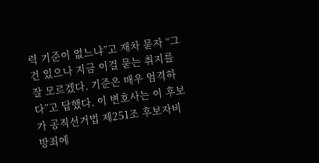력 기준이 없느냐”고 재차 묻자 “그건 있으나 지금 이걸 묻는 취지를 잘 모르겠다. 기준은 매우 엄격하다”고 답했다. 이 변호사는 이 후보가 공직선거법 제251조 후보자비방죄에